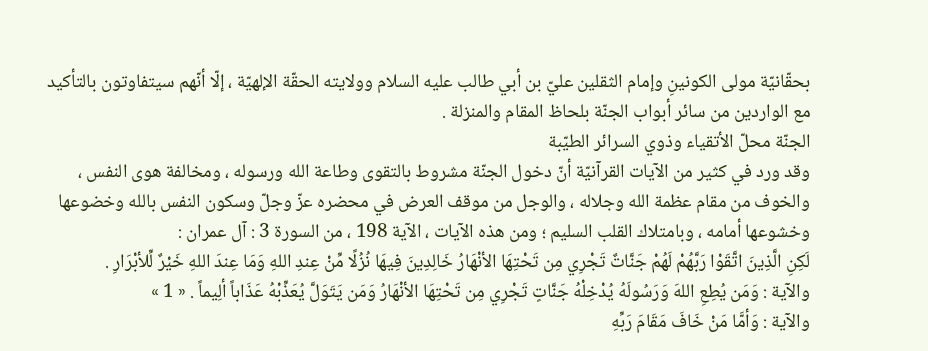بحقّانيّة مولى الكونينِ وإمام الثقلين عليّ بن أبي طالب عليه السلام وولايته الحقّة الإلهيّة ، إلّا أنّهم سيتفاوتون بالتأكيد مع الواردين من سائر أبواب الجنّة بلحاظ المقام والمنزلة .
الجنّة محلّ الأتقياء وذوي السرائر الطيّبة
وقد ورد في كثير من الآيات القرآنيّة أنّ دخول الجنّة مشروط بالتقوى وطاعة الله ورسوله ، ومخالفة هوى النفس ، والخوف من مقام عظمة الله وجلاله ، والوجل من موقف العرض في محضره عزّ وجلّ وسكون النفس بالله وخضوعها وخشوعها أمامه ، وبامتلاك القلب السليم ؛ ومن هذه الآيات ، الآية 198 ، من السورة 3 : آل عمران :
لَكِنِ الَّذِينَ اتَّقَوْا رَبَّهُمْ لَهُمْ جَنَّاتٌ تَجْرِي مِن تَحْتِهَا الأنْهَارُ خَالِدِينَ فِيهَا نُزُلًا مِّنْ عِندِ اللهِ وَمَا عِندَ اللهِ خَيْرٌ لِّلأبْرَارِ .
والآية : وَمَن يُطِعِ اللهَ وَرَسُولَهُ يُدْخِلْهُ جَنَّاتٍ تَجْرِي مِن تَحْتِهَا الأنْهَارُ وَمَن يَتَوَلَّ يُعَذِّبْهُ عَذَاباً ألِيماً . « 1 »
والآية : وَأمَّا مَنْ خَافَ مَقَامَ رَبِّهِ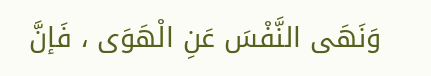وَنَهَى النَّفْسَ عَنِ الْهَوَى ، فَإنَّ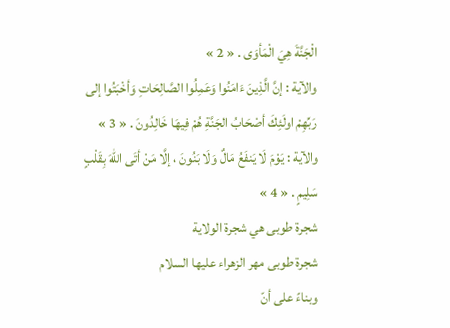الْجَنَّةَ هِيَ الْمَأوَى . « 2 »
والآية : إنَّ الَّذِينَ ءَامَنُوا وَعَمِلُوا الصَّالِحَاتِ وَأخْبَتُوا إلى رَبِّهِمْ اولَئِكَ أصْحَابُ الجَنَّةِ هُمْ فِيهَا خَالِدُونَ . « 3 »
والآية : يَوْمَ لَا يَنفَعُ مَالٌ وَلَا بَنُونَ ، إلَّا مَنْ أتَى اللهَ بِقَلْبٍ سَلِيمٍ . « 4 »
شجرة طوبى هي شجرة الولاية
شجرة طوبى مهر الزهراء عليها السلام
وبناءً على أنّ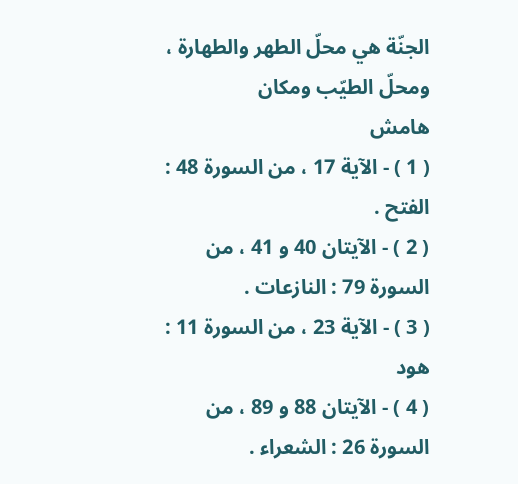الجنّة هي محلّ الطهر والطهارة ، ومحلّ الطيّب ومكان
هامش
( 1 ) - الآية 17 ، من السورة 48 : الفتح .
( 2 ) - الآيتان 40 و 41 ، من السورة 79 : النازعات .
( 3 ) - الآية 23 ، من السورة 11 : هود
( 4 ) - الآيتان 88 و 89 ، من السورة 26 : الشعراء .